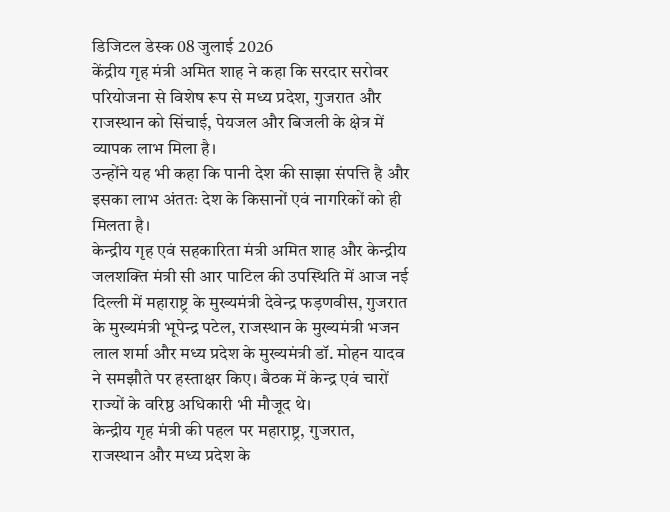डिजिटल डेस्क 08 जुलाई 2026
केंद्रीय गृह मंत्री अमित शाह ने कहा कि सरदार सरोवर परियोजना से विशेष रूप से मध्य प्रदेश, गुजरात और राजस्थान को सिंचाई, पेयजल और बिजली के क्षेत्र में व्यापक लाभ मिला है।
उन्होंने यह भी कहा कि पानी देश की साझा संपत्ति है और इसका लाभ अंततः देश के किसानों एवं नागरिकों को ही मिलता है।
केन्द्रीय गृह एवं सहकारिता मंत्री अमित शाह और केन्द्रीय जलशक्ति मंत्री सी आर पाटिल की उपस्थिति में आज नई दिल्ली में महाराष्ट्र के मुख्यमंत्री देवेन्द्र फड़णवीस, गुजरात के मुख्यमंत्री भूपेन्द्र पटेल, राजस्थान के मुख्यमंत्री भजन लाल शर्मा और मध्य प्रदेश के मुख्यमंत्री डॉ. मोहन यादव ने समझौते पर हस्ताक्षर किए। बैठक में केन्द्र एवं चारों राज्यों के वरिष्ठ अधिकारी भी मौजूद थे।
केन्द्रीय गृह मंत्री की पहल पर महाराष्ट्र, गुजरात, राजस्थान और मध्य प्रदेश के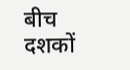बीच दशकों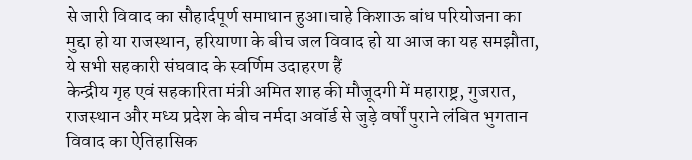से जारी विवाद का सौहार्दपूर्ण समाधान हुआ।चाहे किशाऊ बांध परियोजना का मुद्दा हो या राजस्थान, हरियाणा के बीच जल विवाद हो या आज का यह समझौता, ये सभी सहकारी संघवाद के स्वर्णिम उदाहरण हैं
केन्द्रीय गृह एवं सहकारिता मंत्री अमित शाह की मौजूदगी में महाराष्ट्र, गुजरात, राजस्थान और मध्य प्रदेश के बीच नर्मदा अवॉर्ड से जुड़े वर्षों पुराने लंबित भुगतान विवाद का ऐतिहासिक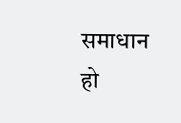समाधान हो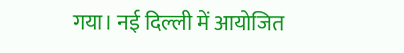गया। नई दिल्ली में आयोजित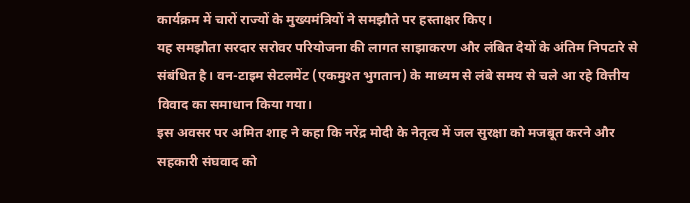कार्यक्रम में चारों राज्यों के मुख्यमंत्रियों ने समझौते पर हस्ताक्षर किए।
यह समझौता सरदार सरोवर परियोजना की लागत साझाकरण और लंबित देयों के अंतिम निपटारे से संबंधित है। वन-टाइम सेटलमेंट (एकमुश्त भुगतान) के माध्यम से लंबे समय से चले आ रहे वित्तीय विवाद का समाधान किया गया।
इस अवसर पर अमित शाह ने कहा कि नरेंद्र मोदी के नेतृत्व में जल सुरक्षा को मजबूत करने और सहकारी संघवाद को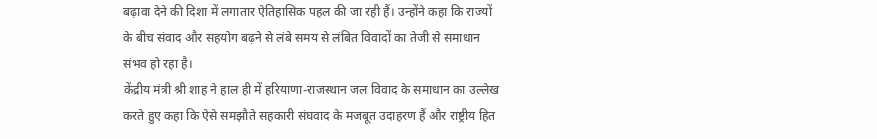बढ़ावा देने की दिशा में लगातार ऐतिहासिक पहल की जा रही हैं। उन्होंने कहा कि राज्यों के बीच संवाद और सहयोग बढ़ने से लंबे समय से लंबित विवादों का तेजी से समाधान संभव हो रहा है।
केंद्रीय मंत्री श्री शाह ने हाल ही में हरियाणा-राजस्थान जल विवाद के समाधान का उल्लेख करते हुए कहा कि ऐसे समझौते सहकारी संघवाद के मजबूत उदाहरण हैं और राष्ट्रीय हित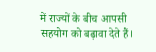में राज्यों के बीच आपसी सहयोग को बढ़ावा देते हैं।